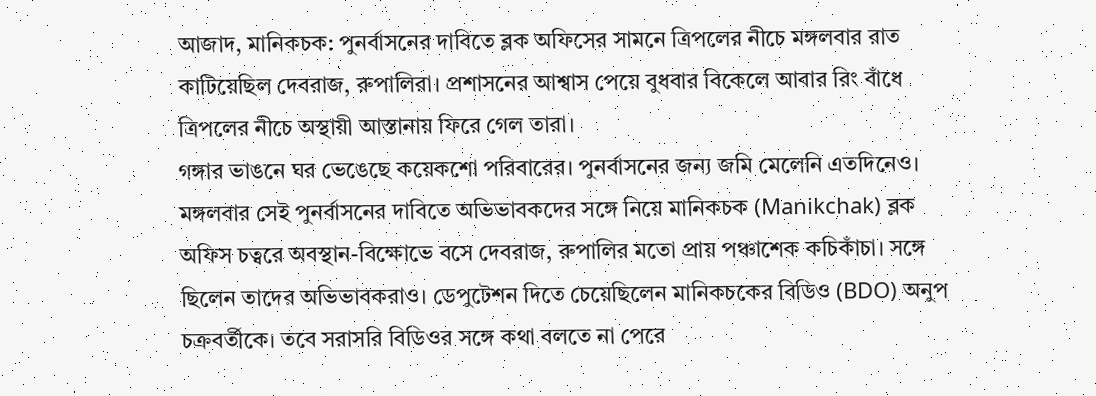আজাদ, মানিকচক: পুনর্বাসনের দাবিতে ব্লক অফিসের সামনে ত্রিপলের নীচে মঙ্গলবার রাত কাটিয়েছিল দেবরাজ, রুপালিরা। প্রশাসনের আশ্বাস পেয়ে বুধবার বিকেলে আবার রিং বাঁধে ত্রিপলের নীচে অস্থায়ী আস্তানায় ফিরে গেল তারা।
গঙ্গার ভাঙনে ঘর ভেঙেছে কয়েকশো পরিবারের। পুনর্বাসনের জন্য জমি মেলেনি এতদিনেও। মঙ্গলবার সেই পুনর্বাসনের দাবিতে অভিভাবকদের সঙ্গে নিয়ে মানিকচক (Manikchak) ব্লক অফিস চত্বরে অবস্থান-বিক্ষোভে বসে দেবরাজ, রুপালির মতো প্রায় পঞ্চাশেক কচিকাঁচা। সঙ্গে ছিলেন তাদের অভিভাবকরাও। ডেপুটেশন দিতে চেয়েছিলেন মানিকচকের বিডিও (BDO) অনুপ চক্রবর্তীকে। তবে সরাসরি বিডিওর সঙ্গে কথা বলতে না পেরে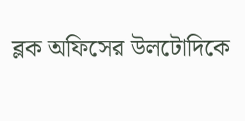ব্লক অফিসের উলটোদিকে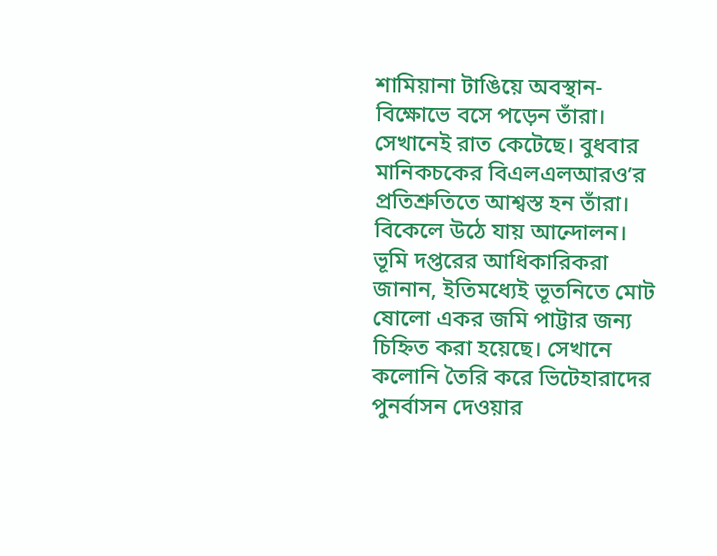শামিয়ানা টাঙিয়ে অবস্থান-বিক্ষোভে বসে পড়েন তাঁরা। সেখানেই রাত কেটেছে। বুধবার মানিকচকের বিএলএলআরও’র প্রতিশ্রুতিতে আশ্বস্ত হন তাঁরা। বিকেলে উঠে যায় আন্দোলন। ভূমি দপ্তরের আধিকারিকরা জানান, ইতিমধ্যেই ভূতনিতে মোট ষোলো একর জমি পাট্টার জন্য চিহ্নিত করা হয়েছে। সেখানে কলোনি তৈরি করে ভিটেহারাদের পুনর্বাসন দেওয়ার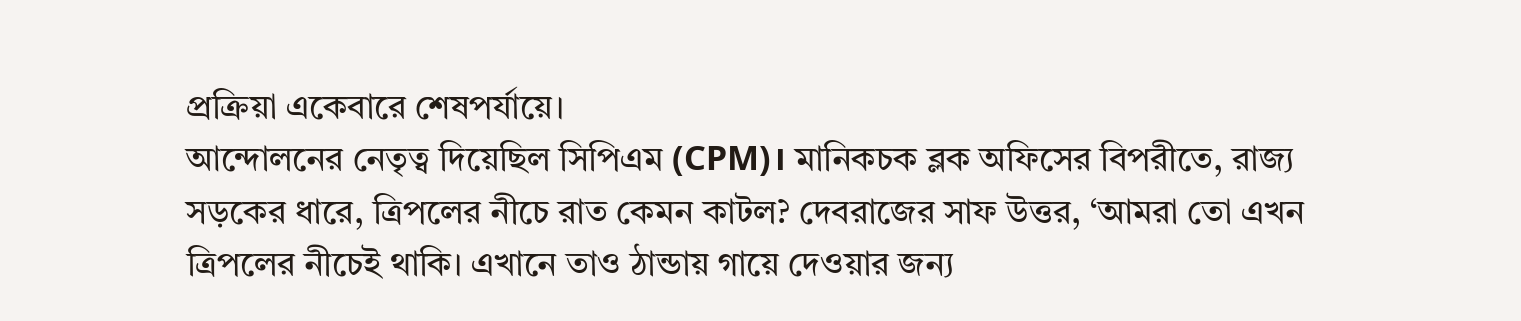প্রক্রিয়া একেবারে শেষপর্যায়ে।
আন্দোলনের নেতৃত্ব দিয়েছিল সিপিএম (CPM)। মানিকচক ব্লক অফিসের বিপরীতে, রাজ্য সড়কের ধারে, ত্রিপলের নীচে রাত কেমন কাটল? দেবরাজের সাফ উত্তর, ‘আমরা তো এখন ত্রিপলের নীচেই থাকি। এখানে তাও ঠান্ডায় গায়ে দেওয়ার জন্য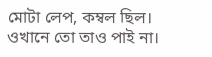মোটা লেপ, কম্বল ছিল। ওখানে তো তাও পাই না।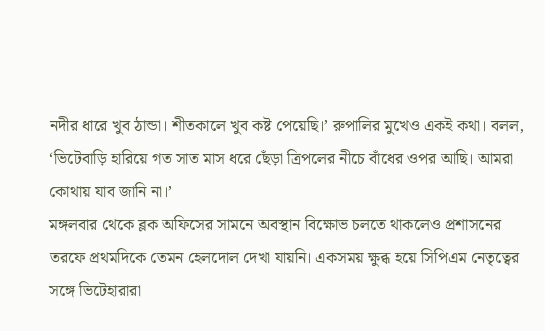নদীর ধারে খুব ঠান্ডা। শীতকালে খুব কষ্ট পেয়েছি।’ রুপালির মুখেও একই কথা। বলল, ‘ভিটেবাড়ি হারিয়ে গত সাত মাস ধরে ছেঁড়া ত্রিপলের নীচে বাঁধের ওপর আছি। আমরা কোথায় যাব জানি না।’
মঙ্গলবার থেকে ব্লক অফিসের সামনে অবস্থান বিক্ষোভ চলতে থাকলেও প্রশাসনের তরফে প্রথমদিকে তেমন হেলদোল দেখা যায়নি। একসময় ক্ষুব্ধ হয়ে সিপিএম নেতৃত্বের সঙ্গে ভিটেহারারা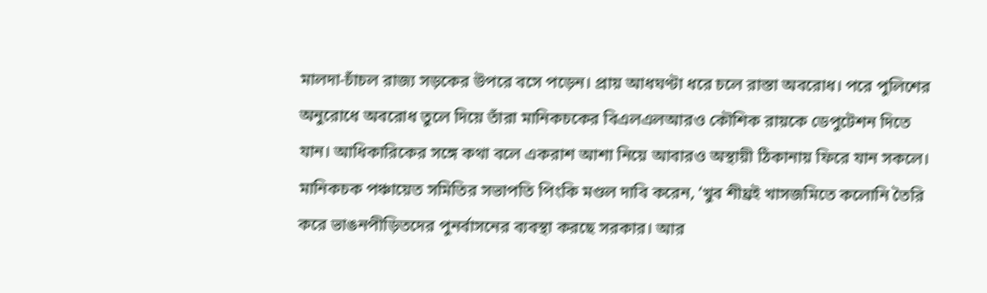মালদা-চাঁচল রাজ্য সড়কের উপরে বসে পড়েন। প্রায় আধঘণ্টা ধরে চলে রাস্তা অবরোধ। পরে পুলিশের অনুরোধে অবরোধ তুলে দিয়ে তাঁরা মানিকচকের বিএলএলআরও কৌশিক রায়কে ডেপুটেশন দিতে যান। আধিকারিকের সঙ্গে কথা বলে একরাশ আশা নিয়ে আবারও অস্থায়ী ঠিকানায় ফিরে যান সকলে।
মানিকচক পঞ্চায়েত সমিতির সভাপতি পিংকি মণ্ডল দাবি করেন, ‘খুব শীঘ্রই খাসজমিতে কলোনি তৈরি করে ভাঙনপীড়িতদের পুনর্বাসনের ব্যবস্থা করছে সরকার। আর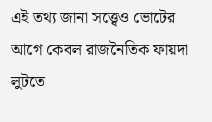এই তথ্য জানা সত্ত্বেও ভোটের আগে কেবল রাজনৈতিক ফায়দা লুটতে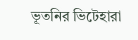ভূতনির ভিটেহারা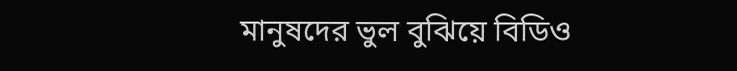মানুষদের ভুল বুঝিয়ে বিডিও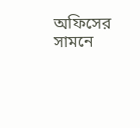অফিসের সামনে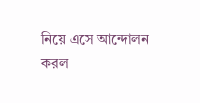নিয়ে এসে আন্দোলন করল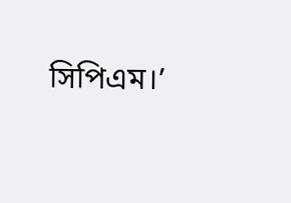সিপিএম।’